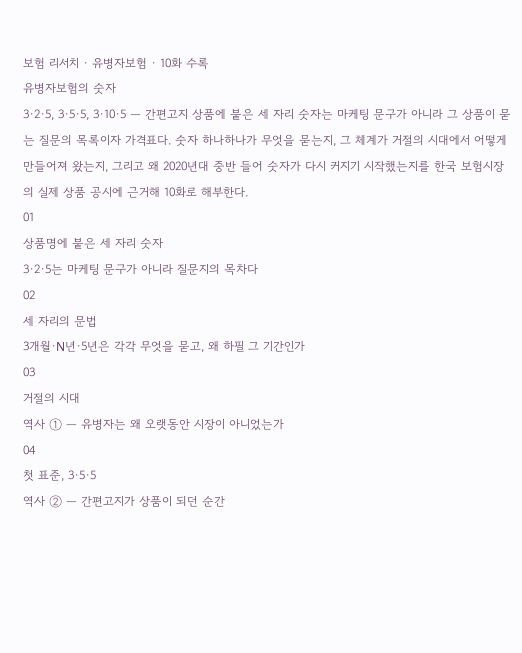보험 리서치 · 유병자보험 · 10화 수록
유병자보험의 숫자
3·2·5, 3·5·5, 3·10·5 — 간편고지 상품에 붙은 세 자리 숫자는 마케팅 문구가 아니라 그 상품이 묻는 질문의 목록이자 가격표다. 숫자 하나하나가 무엇을 묻는지, 그 체계가 거절의 시대에서 어떻게 만들어져 왔는지, 그리고 왜 2020년대 중반 들어 숫자가 다시 커지기 시작했는지를 한국 보험시장의 실제 상품 공시에 근거해 10화로 해부한다.
01
상품명에 붙은 세 자리 숫자
3·2·5는 마케팅 문구가 아니라 질문지의 목차다
02
세 자리의 문법
3개월·N년·5년은 각각 무엇을 묻고, 왜 하필 그 기간인가
03
거절의 시대
역사 ① — 유병자는 왜 오랫동안 시장이 아니었는가
04
첫 표준, 3·5·5
역사 ② — 간편고지가 상품이 되던 순간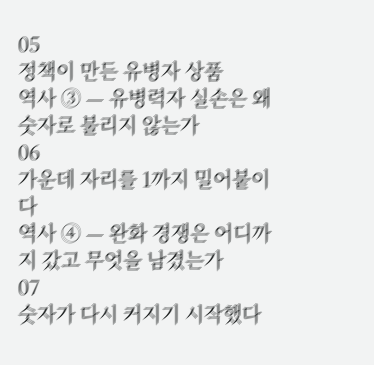05
정책이 만든 유병자 상품
역사 ③ — 유병력자 실손은 왜 숫자로 불리지 않는가
06
가운데 자리를 1까지 밀어붙이다
역사 ④ — 완화 경쟁은 어디까지 갔고 무엇을 남겼는가
07
숫자가 다시 커지기 시작했다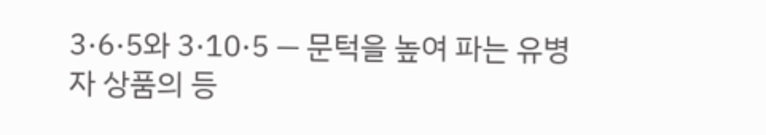3·6·5와 3·10·5 — 문턱을 높여 파는 유병자 상품의 등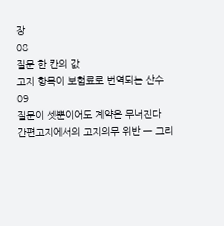장
08
질문 한 칸의 값
고지 항목이 보험료로 번역되는 산수
09
질문이 셋뿐이어도 계약은 무너진다
간편고지에서의 고지의무 위반 — 그리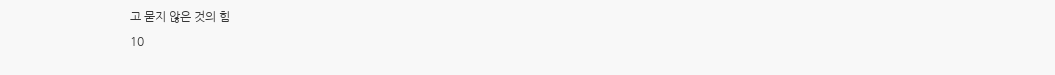고 묻지 않은 것의 힘
10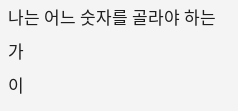나는 어느 숫자를 골라야 하는가
이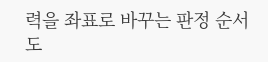력을 좌표로 바꾸는 판정 순서도